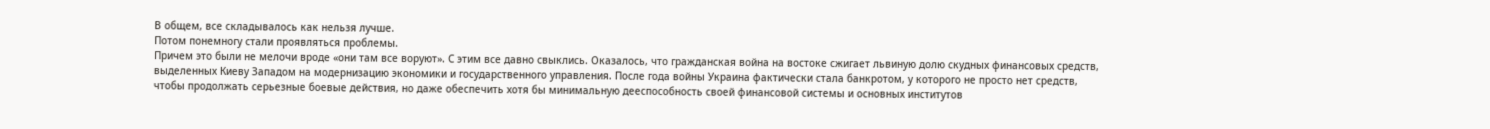В общем, все складывалось как нельзя лучше.
Потом понемногу стали проявляться проблемы.
Причем это были не мелочи вроде «они там все воруют». С этим все давно свыклись. Оказалось, что гражданская война на востоке сжигает львиную долю скудных финансовых средств, выделенных Киеву Западом на модернизацию экономики и государственного управления. После года войны Украина фактически стала банкротом, у которого не просто нет средств, чтобы продолжать серьезные боевые действия, но даже обеспечить хотя бы минимальную дееспособность своей финансовой системы и основных институтов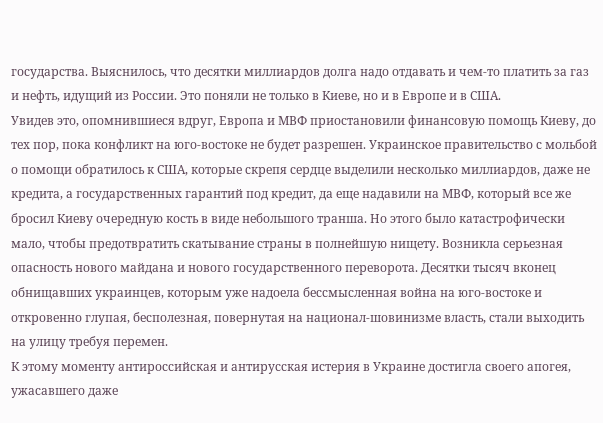государства. Выяснилось, что десятки миллиардов долга надо отдавать и чем-то платить за газ и нефть, идущий из России. Это поняли не только в Киеве, но и в Европе и в США.
Увидев это, опомнившиеся вдруг, Европа и МВФ приостановили финансовую помощь Киеву, до тех пор, пока конфликт на юго-востоке не будет разрешен. Украинское правительство с мольбой о помощи обратилось к США, которые скрепя сердце выделили несколько миллиардов, даже не кредита, а государственных гарантий под кредит, да еще надавили на МВФ, который все же бросил Киеву очередную кость в виде небольшого транша. Но этого было катастрофически мало, чтобы предотвратить скатывание страны в полнейшую нищету. Возникла серьезная опасность нового майдана и нового государственного переворота. Десятки тысяч вконец обнищавших украинцев, которым уже надоела бессмысленная война на юго-востоке и откровенно глупая, бесполезная, повернутая на национал-шовинизме власть, стали выходить на улицу требуя перемен.
К этому моменту антироссийская и антирусская истерия в Украине достигла своего апогея, ужасавшего даже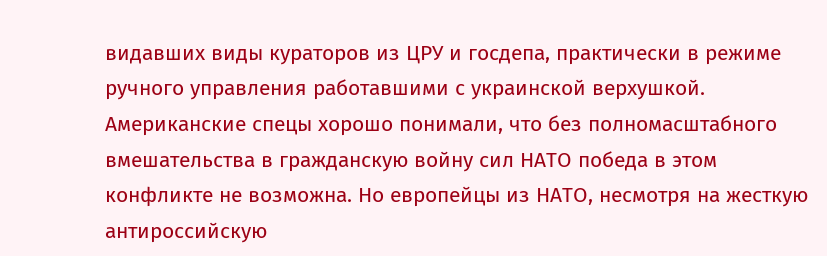видавших виды кураторов из ЦРУ и госдепа, практически в режиме ручного управления работавшими с украинской верхушкой. Американские спецы хорошо понимали, что без полномасштабного вмешательства в гражданскую войну сил НАТО победа в этом конфликте не возможна. Но европейцы из НАТО, несмотря на жесткую антироссийскую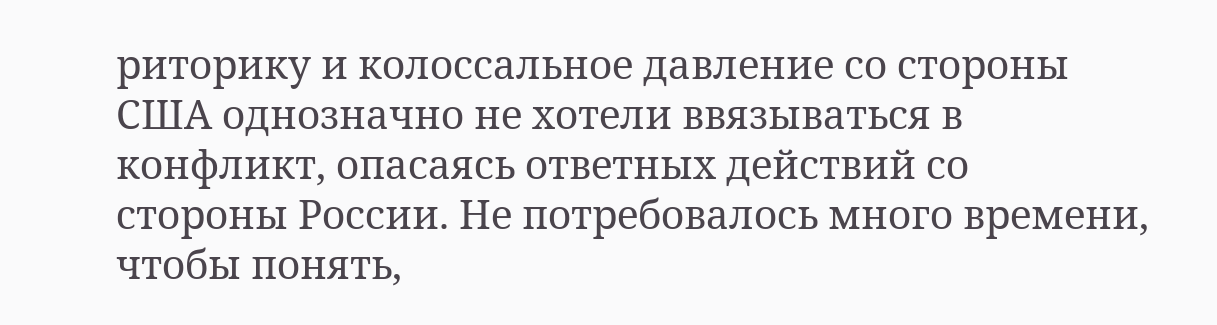риторику и колоссальное давление со стороны США однозначно не хотели ввязываться в конфликт, опасаясь ответных действий со стороны России. Не потребовалось много времени, чтобы понять,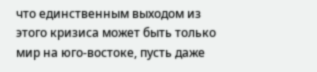что единственным выходом из этого кризиса может быть только мир на юго-востоке, пусть даже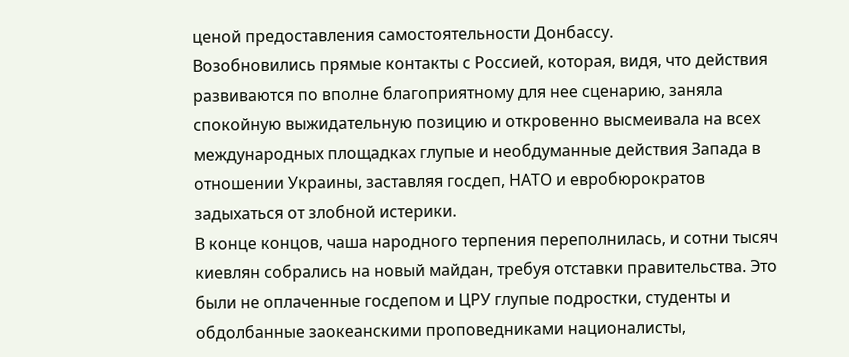ценой предоставления самостоятельности Донбассу.
Возобновились прямые контакты с Россией, которая, видя, что действия развиваются по вполне благоприятному для нее сценарию, заняла спокойную выжидательную позицию и откровенно высмеивала на всех международных площадках глупые и необдуманные действия Запада в отношении Украины, заставляя госдеп, НАТО и евробюрократов задыхаться от злобной истерики.
В конце концов, чаша народного терпения переполнилась, и сотни тысяч киевлян собрались на новый майдан, требуя отставки правительства. Это были не оплаченные госдепом и ЦРУ глупые подростки, студенты и обдолбанные заокеанскими проповедниками националисты,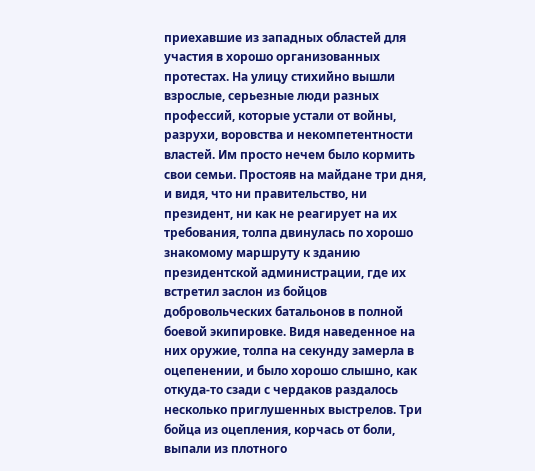приехавшие из западных областей для участия в хорошо организованных протестах. На улицу стихийно вышли взрослые, серьезные люди разных профессий, которые устали от войны, разрухи, воровства и некомпетентности властей. Им просто нечем было кормить свои семьи. Простояв на майдане три дня, и видя, что ни правительство, ни президент, ни как не реагирует на их требования, толпа двинулась по хорошо знакомому маршруту к зданию президентской администрации, где их встретил заслон из бойцов добровольческих батальонов в полной боевой экипировке. Видя наведенное на них оружие, толпа на секунду замерла в оцепенении, и было хорошо слышно, как откуда-то сзади с чердаков раздалось несколько приглушенных выстрелов. Три бойца из оцепления, корчась от боли, выпали из плотного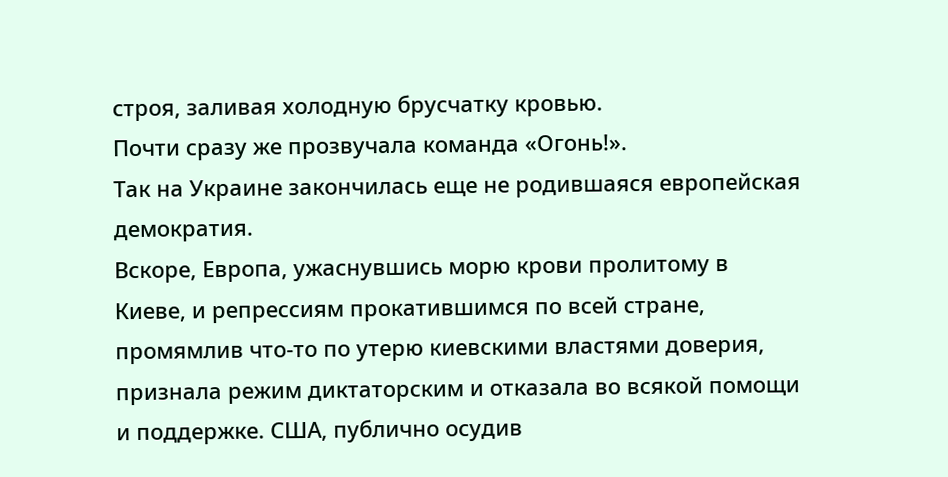строя, заливая холодную брусчатку кровью.
Почти сразу же прозвучала команда «Огонь!».
Так на Украине закончилась еще не родившаяся европейская демократия.
Вскоре, Европа, ужаснувшись морю крови пролитому в Киеве, и репрессиям прокатившимся по всей стране, промямлив что-то по утерю киевскими властями доверия, признала режим диктаторским и отказала во всякой помощи и поддержке. США, публично осудив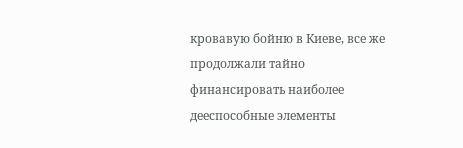кровавую бойню в Киеве, все же продолжали тайно финансировать наиболее дееспособные элементы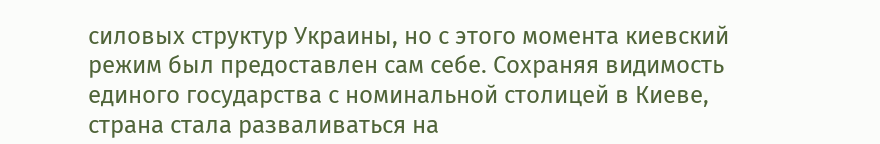силовых структур Украины, но с этого момента киевский режим был предоставлен сам себе. Сохраняя видимость единого государства с номинальной столицей в Киеве, страна стала разваливаться на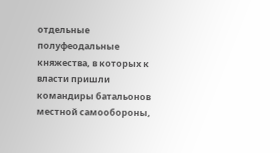отдельные полуфеодальные княжества, в которых к власти пришли командиры батальонов местной самообороны,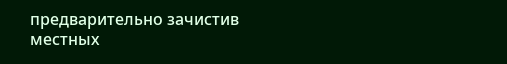предварительно зачистив местных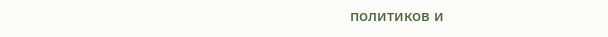политиков и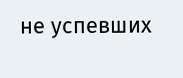не успевших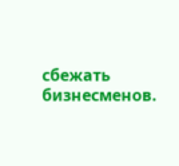сбежать бизнесменов.